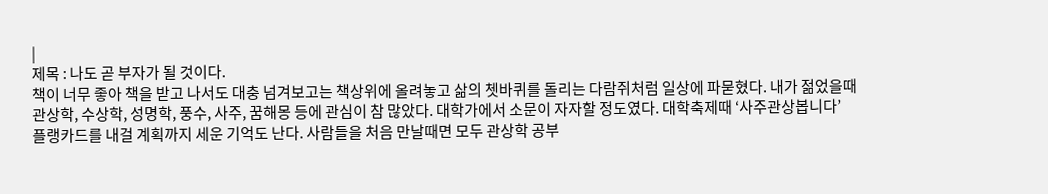|
제목 : 나도 곧 부자가 될 것이다.
책이 너무 좋아 책을 받고 나서도 대충 넘겨보고는 책상위에 올려놓고 삶의 쳇바퀴를 돌리는 다람쥐처럼 일상에 파묻혔다. 내가 젊었을때 관상학, 수상학, 성명학, 풍수, 사주, 꿈해몽 등에 관심이 참 많았다. 대학가에서 소문이 자자할 정도였다. 대학축제때 ‘사주관상봅니다’ 플랭카드를 내걸 계획까지 세운 기억도 난다. 사람들을 처음 만날때면 모두 관상학 공부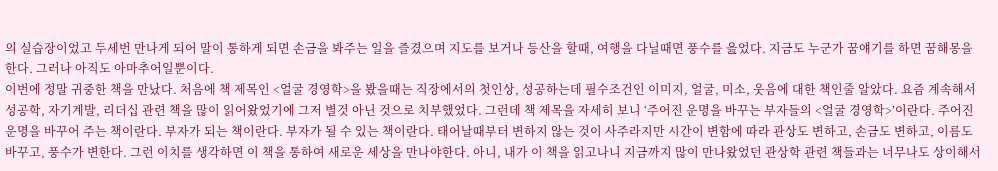의 실습장이었고 두세번 만나게 되어 말이 통하게 되면 손금을 봐주는 일을 즐겼으며 지도를 보거나 등산을 할때, 여행을 다닐때면 풍수를 읊었다. 지금도 누군가 꿈얘기를 하면 꿈해몽을 한다. 그러나 아직도 아마추어일뿐이다.
이번에 정말 귀중한 책을 만났다. 처음에 책 제목인 <얼굴 경영학>을 봤을때는 직장에서의 첫인상, 성공하는데 필수조건인 이미지, 얼굴, 미소, 웃음에 대한 책인줄 알았다. 요즘 계속해서 성공학, 자기계발, 리더십 관련 책을 많이 읽어왔었기에 그저 별것 아닌 것으로 치부했었다. 그런데 책 제목을 자세히 보니 ‘주어진 운명을 바꾸는 부자들의 <얼굴 경영학>’이란다. 주어진 운명을 바꾸어 주는 책이란다. 부자가 되는 책이란다. 부자가 될 수 있는 책이란다. 태어날때부터 변하지 않는 것이 사주라지만 시간이 변함에 따라 관상도 변하고, 손금도 변하고, 이름도 바꾸고, 풍수가 변한다. 그런 이치를 생각하면 이 책을 통하여 새로운 세상을 만나야한다. 아니, 내가 이 책을 읽고나니 지금까지 많이 만나왔었던 관상학 관련 책들과는 너무나도 상이해서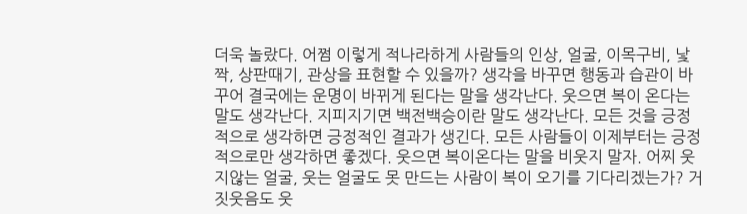더욱 놀랐다. 어쩜 이렇게 적나라하게 사람들의 인상, 얼굴, 이목구비, 낯짝, 상판때기, 관상을 표현할 수 있을까? 생각을 바꾸면 행동과 습관이 바꾸어 결국에는 운명이 바뀌게 된다는 말을 생각난다. 웃으면 복이 온다는 말도 생각난다. 지피지기면 백전백승이란 말도 생각난다. 모든 것을 긍정적으로 생각하면 긍정적인 결과가 생긴다. 모든 사람들이 이제부터는 긍정적으로만 생각하면 좋겠다. 웃으면 복이온다는 말을 비웃지 말자. 어찌 웃지않는 얼굴, 웃는 얼굴도 못 만드는 사람이 복이 오기를 기다리겠는가? 거짓웃음도 웃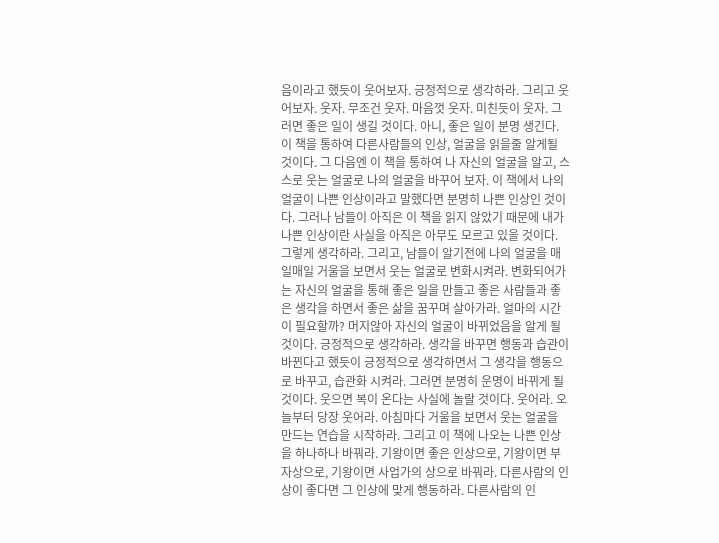음이라고 했듯이 웃어보자. 긍정적으로 생각하라. 그리고 웃어보자. 웃자. 무조건 웃자. 마음껏 웃자. 미친듯이 웃자. 그러면 좋은 일이 생길 것이다. 아니, 좋은 일이 분명 생긴다.
이 책을 통하여 다른사람들의 인상, 얼굴을 읽을줄 알게될 것이다. 그 다음엔 이 책을 통하여 나 자신의 얼굴을 알고, 스스로 웃는 얼굴로 나의 얼굴을 바꾸어 보자. 이 책에서 나의 얼굴이 나쁜 인상이라고 말했다면 분명히 나쁜 인상인 것이다. 그러나 남들이 아직은 이 책을 읽지 않았기 때문에 내가 나쁜 인상이란 사실을 아직은 아무도 모르고 있을 것이다. 그렇게 생각하라. 그리고, 남들이 알기전에 나의 얼굴을 매일매일 거울을 보면서 웃는 얼굴로 변화시켜라. 변화되어가는 자신의 얼굴을 통해 좋은 일을 만들고 좋은 사람들과 좋은 생각을 하면서 좋은 삶을 꿈꾸며 살아가라. 얼마의 시간이 필요할까? 머지않아 자신의 얼굴이 바뀌었음을 알게 될 것이다. 긍정적으로 생각하라. 생각을 바꾸면 행동과 습관이 바뀐다고 했듯이 긍정적으로 생각하면서 그 생각을 행동으로 바꾸고, 습관화 시켜라. 그러면 분명히 운명이 바뀌게 될 것이다. 웃으면 복이 온다는 사실에 놀랄 것이다. 웃어라. 오늘부터 당장 웃어라. 아침마다 거울을 보면서 웃는 얼굴을 만드는 연습을 시작하라. 그리고 이 책에 나오는 나쁜 인상을 하나하나 바꿔라. 기왕이면 좋은 인상으로, 기왕이면 부자상으로, 기왕이면 사업가의 상으로 바꿔라. 다른사람의 인상이 좋다면 그 인상에 맞게 행동하라. 다른사람의 인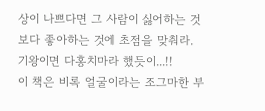상이 나쁘다면 그 사람이 싫어하는 것보다 좋아하는 것에 초점을 맞춰라. 기왕이면 다홍치마라 했듯이...!!
이 책은 비록 얼굴이라는 조그마한 부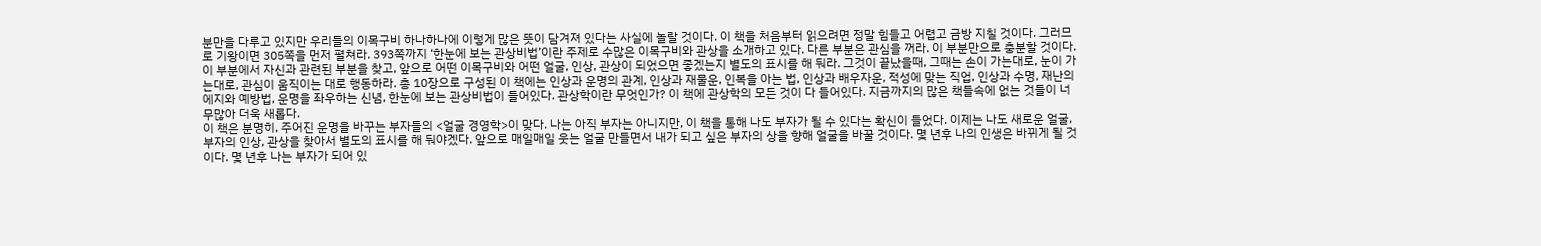분만을 다루고 있지만 우리들의 이목구비 하나하나에 이렇게 많은 뜻이 담겨져 있다는 사실에 놀랄 것이다. 이 책을 처음부터 읽으려면 정말 힘들고 어렵고 금방 지칠 것이다. 그러므로 기왕이면 305쪽을 먼저 펼쳐라. 393쪽까지 ‘한눈에 보는 관상비법’이란 주제로 수많은 이목구비와 관상을 소개하고 있다. 다른 부분은 관심을 꺼라. 이 부분만으로 충분할 것이다. 이 부분에서 자신과 관련된 부분을 찾고, 앞으로 어떤 이목구비와 어떤 얼굴, 인상, 관상이 되었으면 좋겠는지 별도의 표시를 해 둬라. 그것이 끝났을때, 그때는 손이 가는대로, 눈이 가는대로, 관심이 움직이는 대로 행동하라. 총 10장으로 구성된 이 책에는 인상과 운명의 관계, 인상과 재물운, 인복을 아는 법, 인상과 배우자운, 적성에 맞는 직업, 인상과 수명, 재난의 에지와 예방법, 운명을 좌우하는 신념, 한눈에 보는 관상비법이 들어있다. 관상학이란 무엇인가? 이 책에 관상학의 모든 것이 다 들어있다. 지금까지의 많은 책들속에 없는 것들이 너무많아 더욱 새롭다.
이 책은 분명히, 주어진 운명을 바꾸는 부자들의 <얼굴 경영학>이 맞다. 나는 아직 부자는 아니지만, 이 책을 통해 나도 부자가 될 수 있다는 확신이 들었다. 이제는 나도 새로운 얼굴, 부자의 인상, 관상을 찾아서 별도의 표시를 해 둬야겠다. 앞으로 매일매일 웃는 얼굴 만들면서 내가 되고 싶은 부자의 상을 향해 얼굴을 바꿀 것이다. 몇 년후 나의 인생은 바뀌게 될 것이다. 몇 년후 나는 부자가 되어 있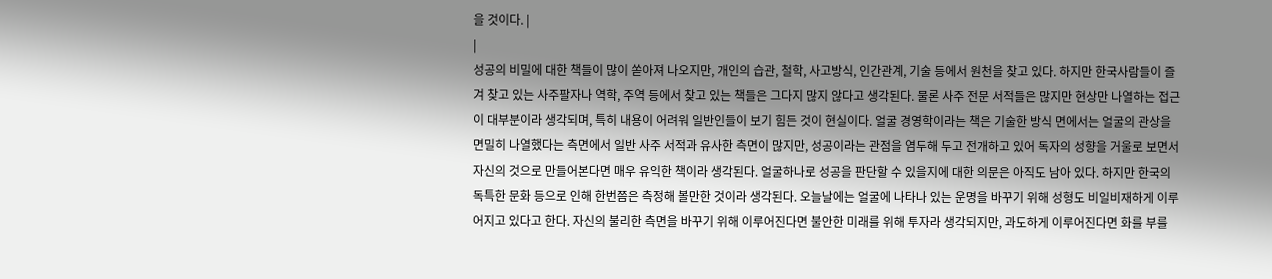을 것이다. |
|
성공의 비밀에 대한 책들이 많이 쏟아져 나오지만, 개인의 습관, 철학, 사고방식, 인간관계, 기술 등에서 원천을 찾고 있다. 하지만 한국사람들이 즐겨 찾고 있는 사주팔자나 역학, 주역 등에서 찾고 있는 책들은 그다지 많지 않다고 생각된다. 물론 사주 전문 서적들은 많지만 현상만 나열하는 접근이 대부분이라 생각되며, 특히 내용이 어려워 일반인들이 보기 힘든 것이 현실이다. 얼굴 경영학이라는 책은 기술한 방식 면에서는 얼굴의 관상을 면밀히 나열했다는 측면에서 일반 사주 서적과 유사한 측면이 많지만, 성공이라는 관점을 염두해 두고 전개하고 있어 독자의 성향을 거울로 보면서 자신의 것으로 만들어본다면 매우 유익한 책이라 생각된다. 얼굴하나로 성공을 판단할 수 있을지에 대한 의문은 아직도 남아 있다. 하지만 한국의 독특한 문화 등으로 인해 한번쯤은 측정해 볼만한 것이라 생각된다. 오늘날에는 얼굴에 나타나 있는 운명을 바꾸기 위해 성형도 비일비재하게 이루어지고 있다고 한다. 자신의 불리한 측면을 바꾸기 위해 이루어진다면 불안한 미래를 위해 투자라 생각되지만, 과도하게 이루어진다면 화를 부를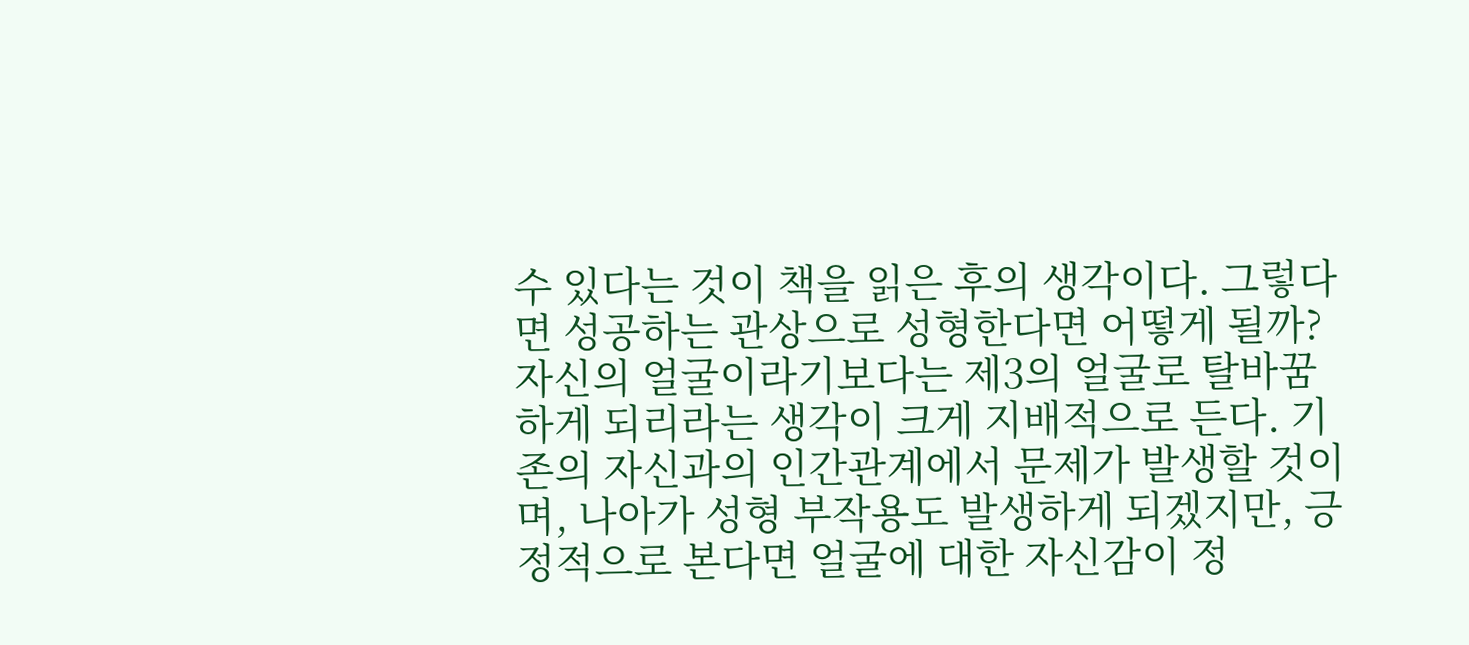수 있다는 것이 책을 읽은 후의 생각이다. 그렇다면 성공하는 관상으로 성형한다면 어떻게 될까? 자신의 얼굴이라기보다는 제3의 얼굴로 탈바꿈하게 되리라는 생각이 크게 지배적으로 든다. 기존의 자신과의 인간관계에서 문제가 발생할 것이며, 나아가 성형 부작용도 발생하게 되겠지만, 긍정적으로 본다면 얼굴에 대한 자신감이 정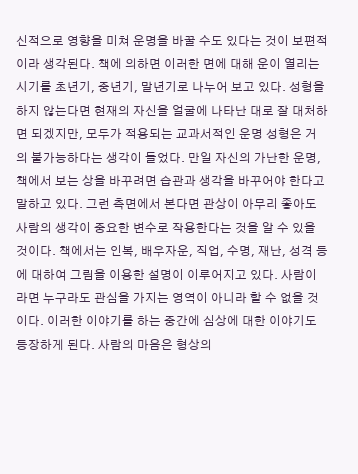신적으로 영향을 미쳐 운명을 바꿀 수도 있다는 것이 보편적이라 생각된다. 책에 의하면 이러한 면에 대해 운이 열리는 시기를 초년기, 중년기, 말년기로 나누어 보고 있다. 성형을 하지 않는다면 현재의 자신을 얼굴에 나타난 대로 잘 대처하면 되겠지만, 모두가 적용되는 교과서적인 운명 성형은 거의 불가능하다는 생각이 들었다. 만일 자신의 가난한 운명, 책에서 보는 상을 바꾸려면 습관과 생각을 바꾸어야 한다고 말하고 있다. 그런 측면에서 본다면 관상이 아무리 좋아도 사람의 생각이 중요한 변수로 작용한다는 것을 알 수 있을 것이다. 책에서는 인복, 배우자운, 직업, 수명, 재난, 성격 등에 대하여 그림을 이용한 설명이 이루어지고 있다. 사람이라면 누구라도 관심을 가지는 영역이 아니라 할 수 없을 것이다. 이러한 이야기를 하는 중간에 심상에 대한 이야기도 등장하게 된다. 사람의 마음은 형상의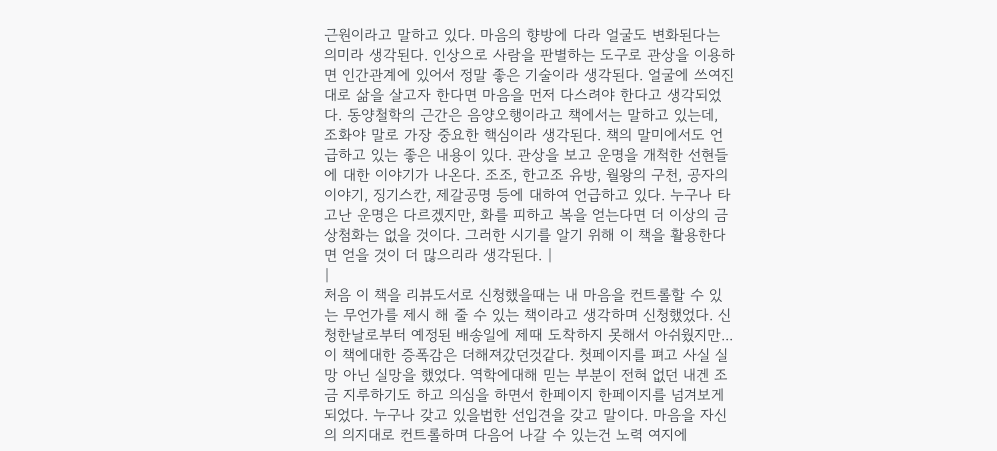근원이라고 말하고 있다. 마음의 향방에 다라 얼굴도 변화된다는 의미라 생각된다. 인상으로 사람을 판별하는 도구로 관상을 이용하면 인간관계에 있어서 정말 좋은 기술이라 생각된다. 얼굴에 쓰여진 대로 삶을 살고자 한다면 마음을 먼저 다스려야 한다고 생각되었다. 동양철학의 근간은 음양오행이라고 책에서는 말하고 있는데, 조화야 말로 가장 중요한 핵심이라 생각된다. 책의 말미에서도 언급하고 있는 좋은 내용이 있다. 관상을 보고 운명을 개척한 선현들에 대한 이야기가 나온다. 조조, 한고조 유방, 월왕의 구천, 공자의 이야기, 징기스칸, 제갈공명 등에 대하여 언급하고 있다. 누구나 타고난 운명은 다르겠지만, 화를 피하고 복을 얻는다면 더 이상의 금상첨화는 없을 것이다. 그러한 시기를 알기 위해 이 책을 활용한다면 얻을 것이 더 많으리라 생각된다. |
|
처음 이 책을 리뷰도서로 신청했을때는 내 마음을 컨트롤할 수 있는 무언가를 제시 해 줄 수 있는 책이라고 생각하며 신청했었다. 신청한날로부터 예정된 배송일에 제때 도착하지 못해서 아쉬웠지만... 이 책에대한 증폭감은 더해져갔던것같다. 첫페이지를 펴고 사실 실망 아닌 실망을 했었다. 역학에대해 믿는 부분이 전혀 없던 내겐 조금 지루하기도 하고 의심을 하면서 한페이지 한페이지를 넘겨보게 되었다. 누구나 갖고 있을법한 선입견을 갖고 말이다. 마음을 자신의 의지대로 컨트롤하며 다음어 나갈 수 있는건 노력 여지에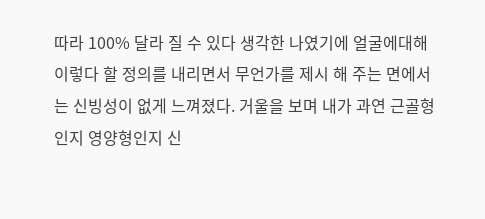따라 100% 달라 질 수 있다 생각한 나였기에 얼굴에대해 이렇다 할 정의를 내리면서 무언가를 제시 해 주는 면에서는 신빙성이 없게 느껴졌다. 거울을 보며 내가 과연 근골형인지 영양형인지 신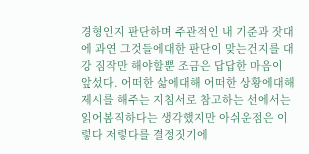경형인지 판단하며 주관적인 내 기준과 잣대에 과연 그것들에대한 판단이 맞는건지를 대강 짐작만 해야할뿐 조금은 답답한 마음이 앞섰다. 어떠한 삶에대해 어떠한 상황에대해 제시를 해주는 지침서로 참고하는 선에서는 읽어봄직하다는 생각했지만 아쉬운점은 이렇다 저렇다를 결정짓기에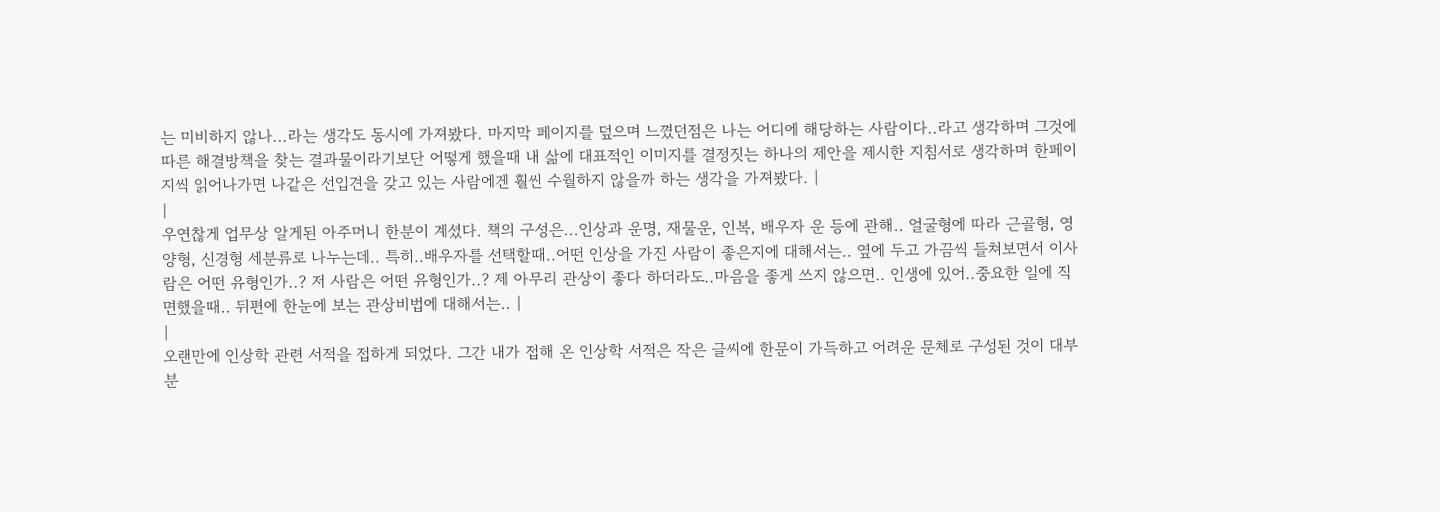는 미비하지 않나...라는 생각도 동시에 가져봤다. 마지막 페이지를 덮으며 느꼈던점은 나는 어디에 해당하는 사람이다..라고 생각하며 그것에따른 해결방책을 찾는 결과물이라기보단 어떻게 했을때 내 삶에 대표적인 이미지를 결정짓는 하나의 제안을 제시한 지침서로 생각하며 한페이지씩 읽어나가면 나같은 선입견을 갖고 있는 사람에겐 훨씬 수월하지 않을까 하는 생각을 가져봤다. |
|
우연찮게 업무상 알게된 아주머니 한분이 계셨다. 책의 구성은...인상과 운명, 재물운, 인복, 배우자 운 등에 관해.. 얼굴형에 따라 근골형, 영양형, 신경형 세분류로 나누는데.. 특히..배우자를 선택할때..어떤 인상을 가진 사람이 좋은지에 대해서는.. 옆에 두고 가끔씩 들쳐보면서 이사람은 어떤 유형인가..? 저 사람은 어떤 유형인가..? 제 아무리 관상이 좋다 하더라도..마음을 좋게 쓰지 않으면.. 인생에 있어..중요한 일에 직면했을때.. 뒤편에 한눈에 보는 관상비법에 대해서는.. |
|
오랜만에 인상학 관련 서적을 접하게 되었다. 그간 내가 접해 온 인상학 서적은 작은 글씨에 한문이 가득하고 어려운 문체로 구성된 것이 대부분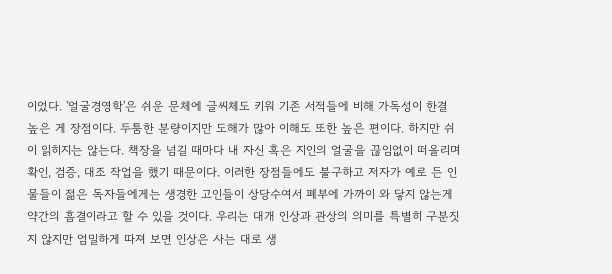이었다. '얼굴경영학'은 쉬운 문체에 글씨체도 키워 기존 서적들에 비해 가독성이 한결 높은 게 장점이다. 두툼한 분량이지만 도해가 많아 이해도 또한 높은 편이다. 하지만 쉬이 읽히지는 않는다. 책장을 넘길 때마다 내 자신 혹은 지인의 얼굴을 끊임없이 떠올리며 확인, 검증, 대조 작업을 했기 때문이다. 이러한 장점들에도 불구하고 저자가 예로 든 인물들이 젊은 독자들에게는 생경한 고인들이 상당수여서 폐부에 가까이 와 닿지 않는게 약간의 흠결이라고 할 수 있을 것이다. 우리는 대개 인상과 관상의 의미를 특별히 구분짓지 않지만 엄밀하게 따져 보면 인상은 사는 대로 생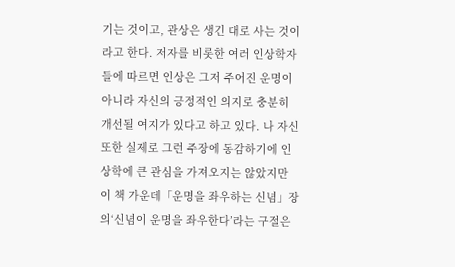기는 것이고, 관상은 생긴 대로 사는 것이라고 한다. 저자를 비롯한 여러 인상학자들에 따르면 인상은 그저 주어진 운명이 아니라 자신의 긍정적인 의지로 충분히 개선될 여지가 있다고 하고 있다. 나 자신 또한 실제로 그런 주장에 동감하기에 인상학에 큰 관심을 가져오지는 않았지만 이 책 가운데「운명을 좌우하는 신념」장의‘신념이 운명을 좌우한다’라는 구절은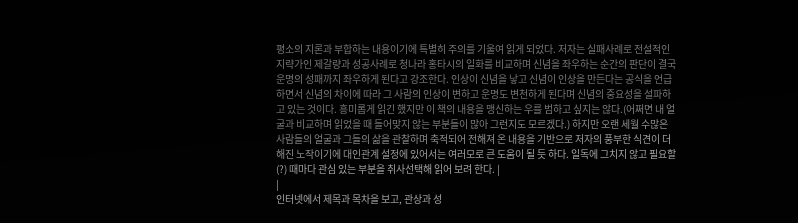평소의 지론과 부합하는 내용이기에 특별히 주의를 기울여 읽게 되었다. 저자는 실패사례로 전설적인 지략가인 제갈량과 성공사례로 청나라 홍타시의 일화를 비교하며 신념을 좌우하는 순간의 판단이 결국 운명의 성패까지 좌우하게 된다고 강조한다. 인상이 신념을 낳고 신념이 인상을 만든다는 공식을 언급하면서 신념의 차이에 따라 그 사람의 인상이 변하고 운명도 변천하게 된다며 신념의 중요성을 설파하고 있는 것이다. 흥미롭게 읽긴 했지만 이 책의 내용을 맹신하는 우를 범하고 싶지는 않다.(어쩌면 내 얼굴과 비교하며 읽었을 때 들어맞지 않는 부분들이 많아 그런지도 모르겠다.) 하지만 오랜 세월 수많은 사람들의 얼굴과 그들의 삶을 관찰하며 축적되어 전해져 온 내용을 기반으로 저자의 풍부한 식견이 더해진 노작이기에 대인관계 설정에 있어서는 여러모로 큰 도움이 될 듯 하다. 일독에 그치지 않고 필요할(?) 때마다 관심 있는 부분을 취사선택해 읽어 보려 한다. |
|
인터넷에서 제목과 목차을 보고, 관상과 성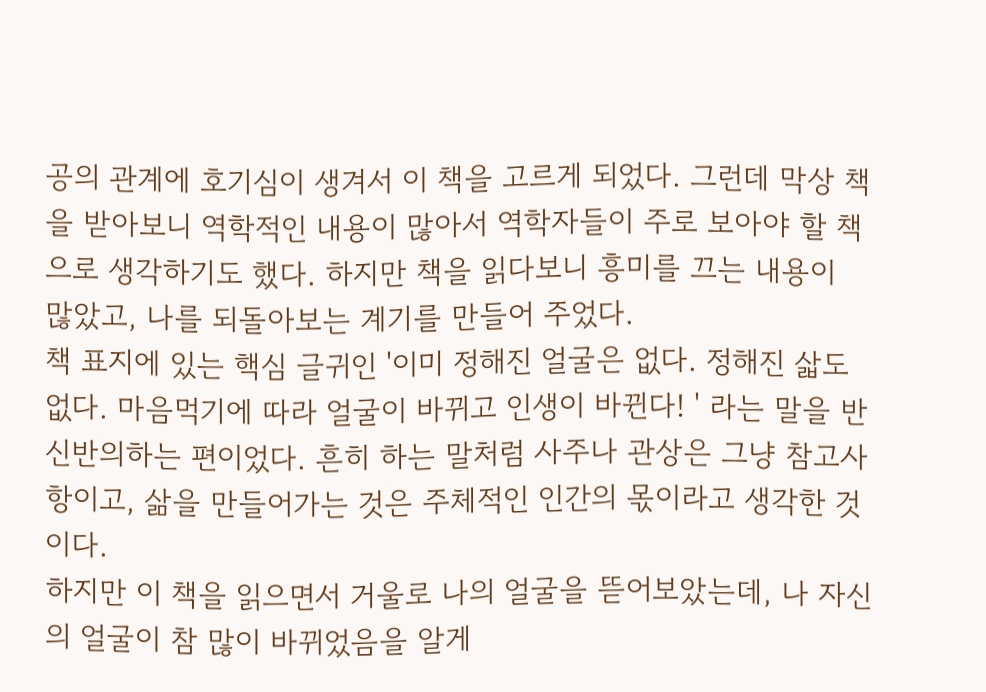공의 관계에 호기심이 생겨서 이 책을 고르게 되었다. 그런데 막상 책을 받아보니 역학적인 내용이 많아서 역학자들이 주로 보아야 할 책으로 생각하기도 했다. 하지만 책을 읽다보니 흥미를 끄는 내용이 많았고, 나를 되돌아보는 계기를 만들어 주었다.
책 표지에 있는 핵심 글귀인 '이미 정해진 얼굴은 없다. 정해진 삷도 없다. 마음먹기에 따라 얼굴이 바뀌고 인생이 바뀐다! ' 라는 말을 반신반의하는 편이었다. 흔히 하는 말처럼 사주나 관상은 그냥 참고사항이고, 삶을 만들어가는 것은 주체적인 인간의 몫이라고 생각한 것이다.
하지만 이 책을 읽으면서 거울로 나의 얼굴을 뜯어보았는데, 나 자신의 얼굴이 참 많이 바뀌었음을 알게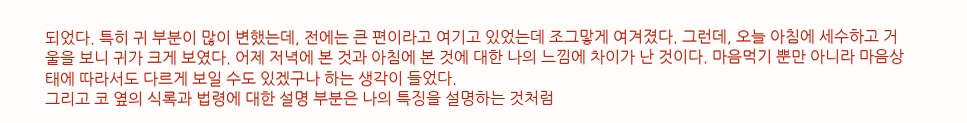되었다. 특히 귀 부분이 많이 변했는데, 전에는 큰 편이라고 여기고 있었는데 조그맣게 여겨졌다. 그런데, 오늘 아침에 세수하고 거울을 보니 귀가 크게 보였다. 어제 저녁에 본 것과 아침에 본 것에 대한 나의 느낌에 차이가 난 것이다. 마음먹기 뿐만 아니라 마음상태에 따라서도 다르게 보일 수도 있겠구나 하는 생각이 들었다.
그리고 코 옆의 식록과 법령에 대한 설명 부분은 나의 특징을 설명하는 것처럼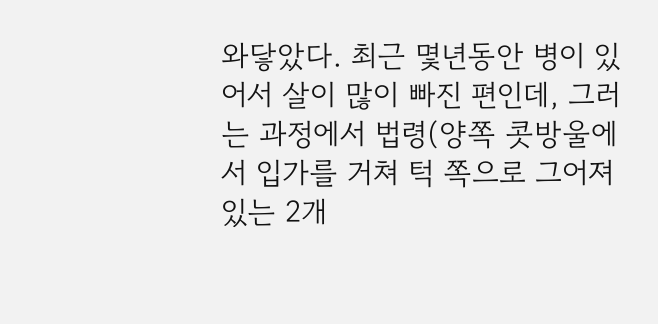와닿았다. 최근 몇년동안 병이 있어서 살이 많이 빠진 편인데, 그러는 과정에서 법령(양쪽 콧방울에서 입가를 거쳐 턱 쪽으로 그어져 있는 2개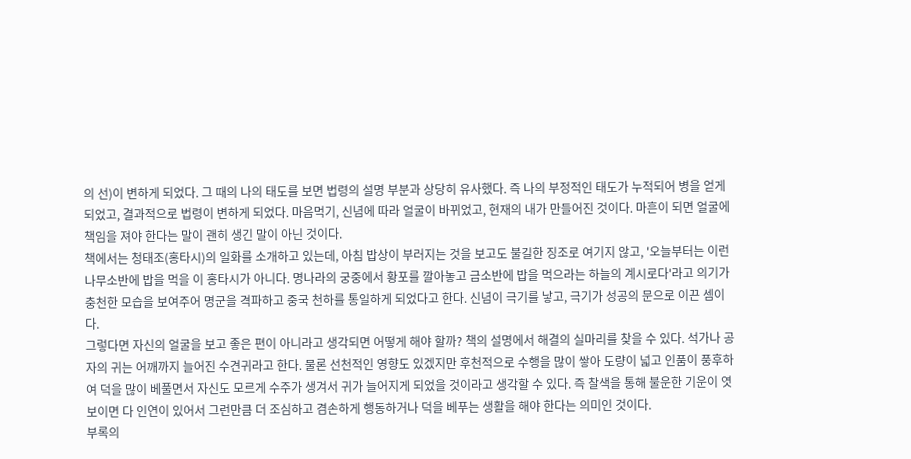의 선)이 변하게 되었다. 그 때의 나의 태도를 보면 법령의 설명 부분과 상당히 유사했다. 즉 나의 부정적인 태도가 누적되어 병을 얻게 되었고, 결과적으로 법령이 변하게 되었다. 마음먹기, 신념에 따라 얼굴이 바뀌었고, 현재의 내가 만들어진 것이다. 마흔이 되면 얼굴에 책임을 져야 한다는 말이 괜히 생긴 말이 아닌 것이다.
책에서는 청태조(홍타시)의 일화를 소개하고 있는데, 아침 밥상이 부러지는 것을 보고도 불길한 징조로 여기지 않고, '오늘부터는 이런 나무소반에 밥을 먹을 이 홍타시가 아니다. 명나라의 궁중에서 황포를 깔아놓고 금소반에 밥을 먹으라는 하늘의 계시로다'라고 의기가 충천한 모습을 보여주어 명군을 격파하고 중국 천하를 통일하게 되었다고 한다. 신념이 극기를 낳고, 극기가 성공의 문으로 이끈 셈이다.
그렇다면 자신의 얼굴을 보고 좋은 편이 아니라고 생각되면 어떻게 해야 할까? 책의 설명에서 해결의 실마리를 찾을 수 있다. 석가나 공자의 귀는 어깨까지 늘어진 수견귀라고 한다. 물론 선천적인 영향도 있겠지만 후천적으로 수행을 많이 쌓아 도량이 넓고 인품이 풍후하여 덕을 많이 베풀면서 자신도 모르게 수주가 생겨서 귀가 늘어지게 되었을 것이라고 생각할 수 있다. 즉 찰색을 통해 불운한 기운이 엿보이면 다 인연이 있어서 그런만큼 더 조심하고 겸손하게 행동하거나 덕을 베푸는 생활을 해야 한다는 의미인 것이다.
부록의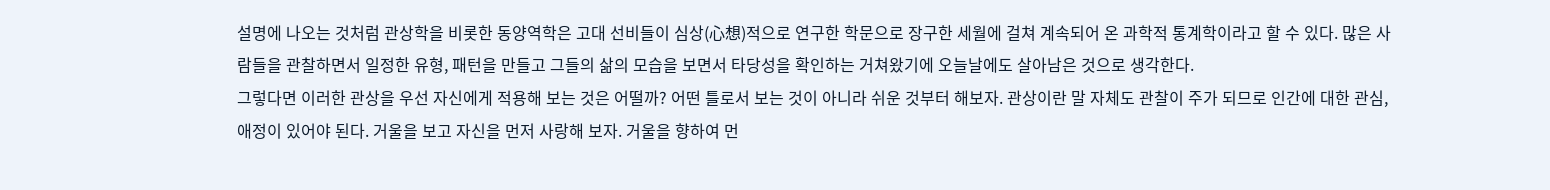설명에 나오는 것처럼 관상학을 비롯한 동양역학은 고대 선비들이 심상(心想)적으로 연구한 학문으로 장구한 세월에 걸쳐 계속되어 온 과학적 통계학이라고 할 수 있다. 많은 사람들을 관찰하면서 일정한 유형, 패턴을 만들고 그들의 삶의 모습을 보면서 타당성을 확인하는 거쳐왔기에 오늘날에도 살아남은 것으로 생각한다.
그렇다면 이러한 관상을 우선 자신에게 적용해 보는 것은 어떨까? 어떤 틀로서 보는 것이 아니라 쉬운 것부터 해보자. 관상이란 말 자체도 관찰이 주가 되므로 인간에 대한 관심, 애정이 있어야 된다. 거울을 보고 자신을 먼저 사랑해 보자. 거울을 향하여 먼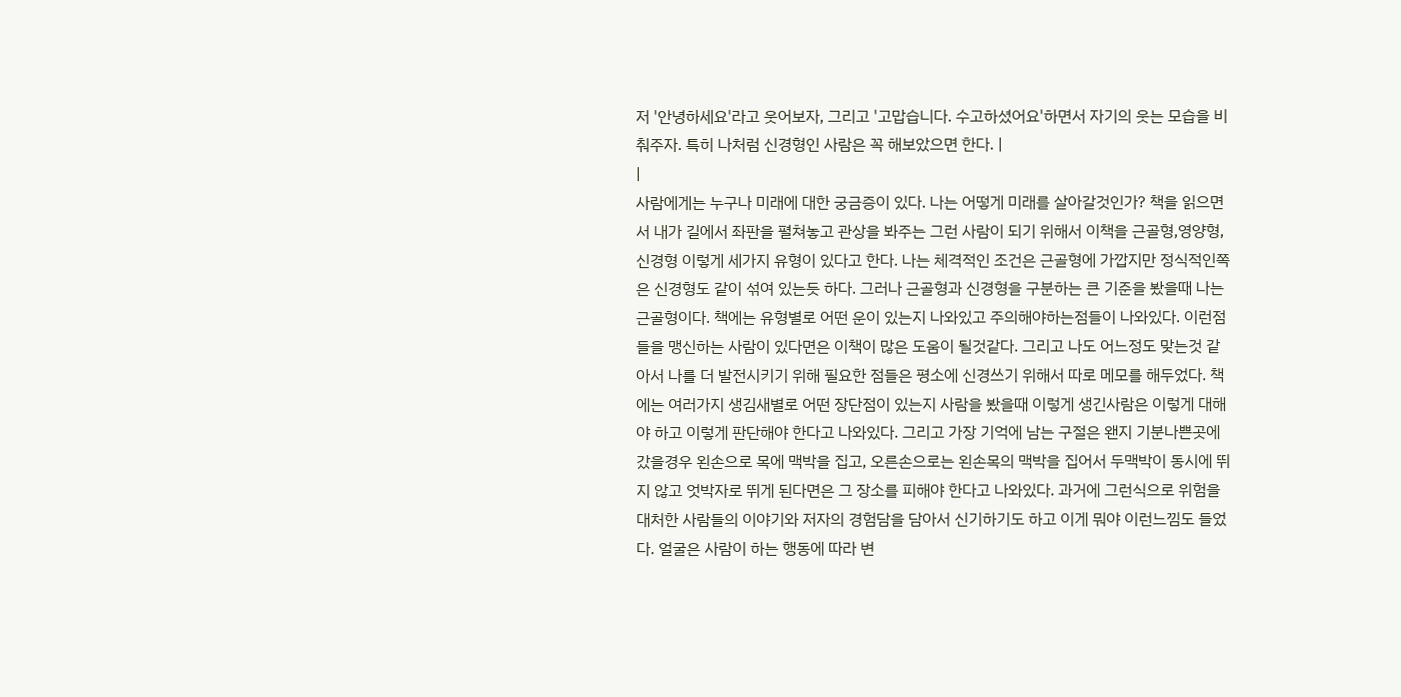저 '안녕하세요'라고 웃어보자, 그리고 '고맙습니다. 수고하셨어요'하면서 자기의 웃는 모습을 비춰주자. 특히 나처럼 신경형인 사람은 꼭 해보았으면 한다. |
|
사람에게는 누구나 미래에 대한 궁금증이 있다. 나는 어떻게 미래를 살아갈것인가? 책을 읽으면서 내가 길에서 좌판을 펼쳐놓고 관상을 봐주는 그런 사람이 되기 위해서 이책을 근골형,영양형,신경형 이렇게 세가지 유형이 있다고 한다. 나는 체격적인 조건은 근골형에 가깝지만 정식적인쪽은 신경형도 같이 섞여 있는듯 하다. 그러나 근골형과 신경형을 구분하는 큰 기준을 봤을때 나는 근골형이다. 책에는 유형별로 어떤 운이 있는지 나와있고 주의해야하는점들이 나와있다. 이런점들을 맹신하는 사람이 있다면은 이책이 많은 도움이 될것같다. 그리고 나도 어느정도 맞는것 같아서 나를 더 발전시키기 위해 필요한 점들은 평소에 신경쓰기 위해서 따로 메모를 해두었다. 책에는 여러가지 생김새별로 어떤 장단점이 있는지 사람을 봤을때 이렇게 생긴사람은 이렇게 대해야 하고 이렇게 판단해야 한다고 나와있다. 그리고 가장 기억에 남는 구절은 왠지 기분나쁜곳에 갔을경우 왼손으로 목에 맥박을 집고, 오른손으로는 왼손목의 맥박을 집어서 두맥박이 동시에 뛰지 않고 엇박자로 뛰게 된다면은 그 장소를 피해야 한다고 나와있다. 과거에 그런식으로 위험을 대처한 사람들의 이야기와 저자의 경험담을 담아서 신기하기도 하고 이게 뭐야 이런느낌도 들었다. 얼굴은 사람이 하는 행동에 따라 변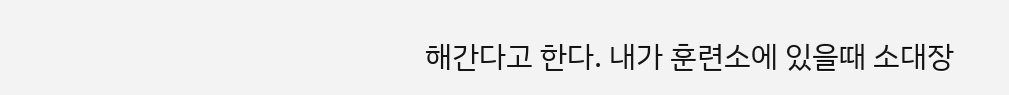해간다고 한다. 내가 훈련소에 있을때 소대장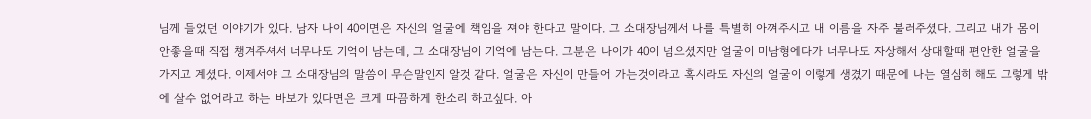님께 들었던 이야기가 있다. 남자 나이 40이면은 자신의 얼굴에 책임을 져야 한다고 말이다. 그 소대장님께서 나를 특별히 아껴주시고 내 이름을 자주 불러주셨다. 그리고 내가 몸이 안좋을때 직접 챙겨주셔서 너무나도 기억이 남는데, 그 소대장님이 기억에 남는다. 그분은 나이가 40이 넘으셨지만 얼굴이 미남형에다가 너무나도 자상해서 상대할때 편안한 얼굴을 가지고 계셨다. 이제서야 그 소대장님의 말씀이 무슨말인지 알것 같다. 얼굴은 자신이 만들어 가는것이라고 혹시라도 자신의 얼굴이 이렇게 생겼기 때문에 나는 열심히 해도 그렇게 밖에 살수 없어라고 하는 바보가 있다면은 크게 따끔하게 한소리 하고싶다. 아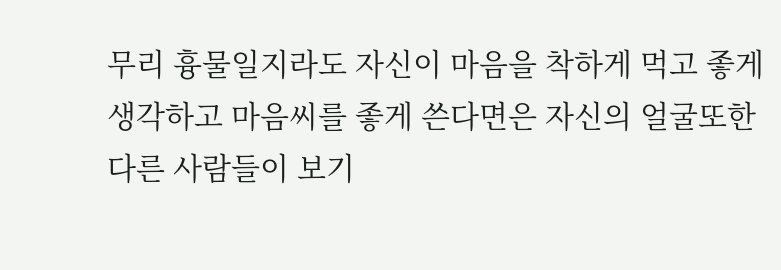무리 흉물일지라도 자신이 마음을 착하게 먹고 좋게 생각하고 마음씨를 좋게 쓴다면은 자신의 얼굴또한 다른 사람들이 보기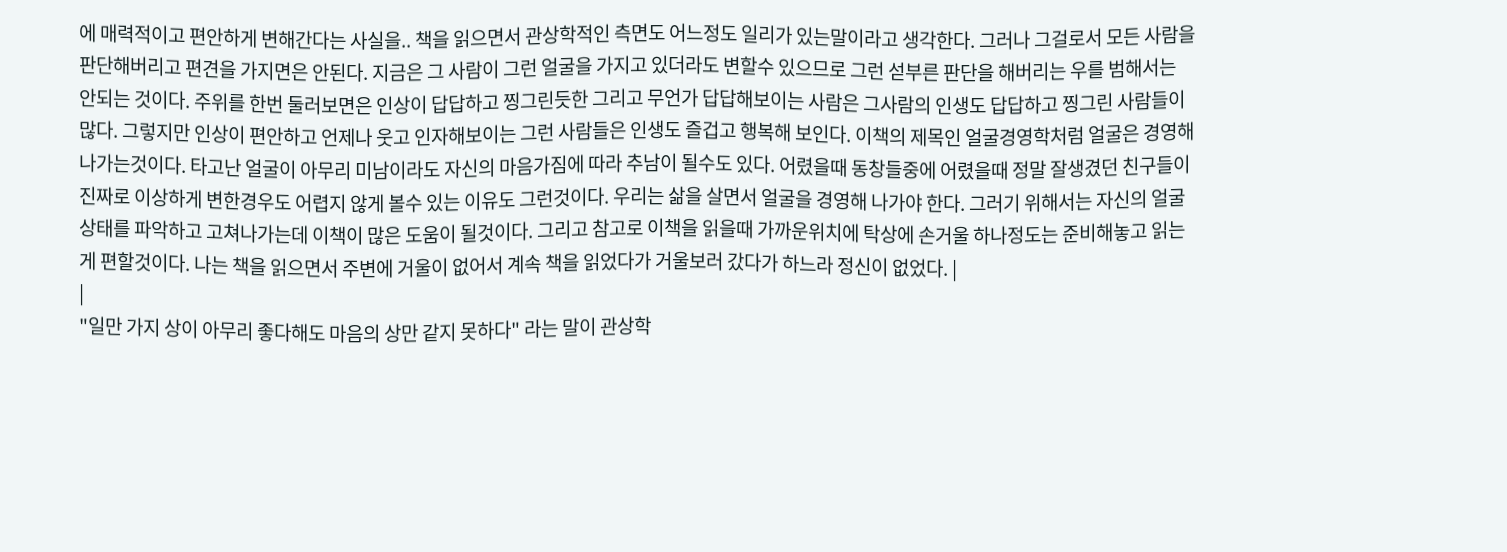에 매력적이고 편안하게 변해간다는 사실을.. 책을 읽으면서 관상학적인 측면도 어느정도 일리가 있는말이라고 생각한다. 그러나 그걸로서 모든 사람을 판단해버리고 편견을 가지면은 안된다. 지금은 그 사람이 그런 얼굴을 가지고 있더라도 변할수 있으므로 그런 섣부른 판단을 해버리는 우를 범해서는 안되는 것이다. 주위를 한번 둘러보면은 인상이 답답하고 찡그린듯한 그리고 무언가 답답해보이는 사람은 그사람의 인생도 답답하고 찡그린 사람들이 많다. 그렇지만 인상이 편안하고 언제나 웃고 인자해보이는 그런 사람들은 인생도 즐겁고 행복해 보인다. 이책의 제목인 얼굴경영학처럼 얼굴은 경영해 나가는것이다. 타고난 얼굴이 아무리 미남이라도 자신의 마음가짐에 따라 추남이 될수도 있다. 어렸을때 동창들중에 어렸을때 정말 잘생겼던 친구들이 진짜로 이상하게 변한경우도 어렵지 않게 볼수 있는 이유도 그런것이다. 우리는 삶을 살면서 얼굴을 경영해 나가야 한다. 그러기 위해서는 자신의 얼굴 상태를 파악하고 고쳐나가는데 이책이 많은 도움이 될것이다. 그리고 참고로 이책을 읽을때 가까운위치에 탁상에 손거울 하나정도는 준비해놓고 읽는게 편할것이다. 나는 책을 읽으면서 주변에 거울이 없어서 계속 책을 읽었다가 거울보러 갔다가 하느라 정신이 없었다. |
|
"일만 가지 상이 아무리 좋다해도 마음의 상만 같지 못하다" 라는 말이 관상학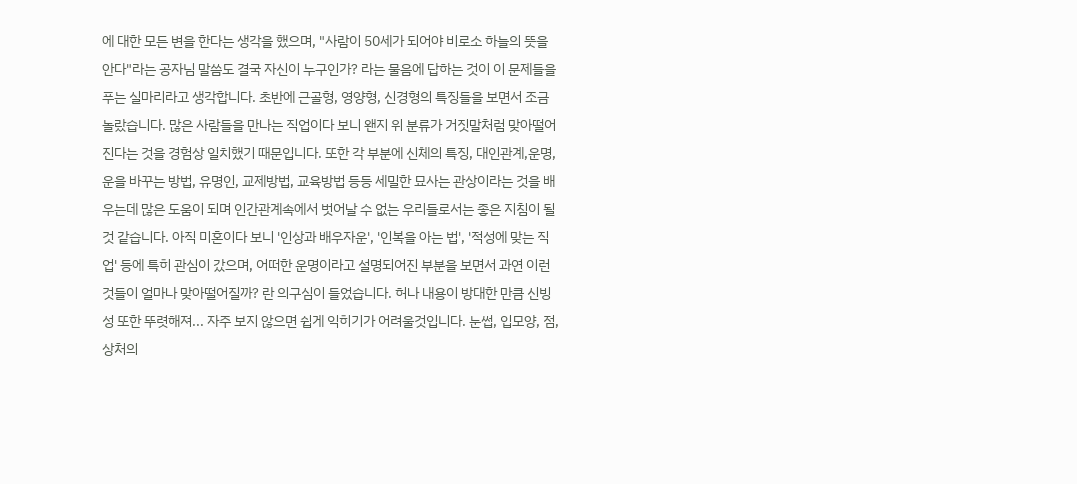에 대한 모든 변을 한다는 생각을 했으며, "사람이 50세가 되어야 비로소 하늘의 뜻을 안다"라는 공자님 말씀도 결국 자신이 누구인가? 라는 물음에 답하는 것이 이 문제들을 푸는 실마리라고 생각합니다. 초반에 근골형, 영양형, 신경형의 특징들을 보면서 조금 놀랐습니다. 많은 사람들을 만나는 직업이다 보니 왠지 위 분류가 거짓말처럼 맞아떨어진다는 것을 경험상 일치했기 때문입니다. 또한 각 부분에 신체의 특징, 대인관계,운명, 운을 바꾸는 방법, 유명인, 교제방법, 교육방법 등등 세밀한 묘사는 관상이라는 것을 배우는데 많은 도움이 되며 인간관계속에서 벗어날 수 없는 우리들로서는 좋은 지침이 될것 같습니다. 아직 미혼이다 보니 '인상과 배우자운', '인복을 아는 법', '적성에 맞는 직업' 등에 특히 관심이 갔으며, 어떠한 운명이라고 설명되어진 부분을 보면서 과연 이런것들이 얼마나 맞아떨어질까? 란 의구심이 들었습니다. 허나 내용이 방대한 만큼 신빙성 또한 뚜렷해져... 자주 보지 않으면 쉽게 익히기가 어려울것입니다. 눈썹, 입모양, 점, 상처의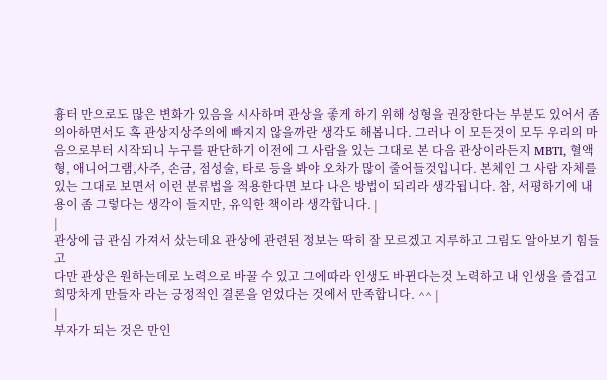흉터 만으로도 많은 변화가 있음을 시사하며 관상을 좋게 하기 위해 성형을 권장한다는 부분도 있어서 좀 의아하면서도 혹 관상지상주의에 빠지지 않을까란 생각도 해봅니다. 그러나 이 모든것이 모두 우리의 마음으로부터 시작되니 누구를 판단하기 이전에 그 사람을 있는 그대로 본 다음 관상이라든지 MBTI, 혈액형, 애니어그램,사주, 손금, 점성술, 타로 등을 봐야 오차가 많이 줄어들것입니다. 본체인 그 사람 자체를 있는 그대로 보면서 이런 분류법을 적용한다면 보다 나은 방법이 되리라 생각됩니다. 참, 서평하기에 내용이 좀 그렇다는 생각이 들지만, 유익한 책이라 생각합니다. |
|
관상에 급 관심 가져서 샀는데요 관상에 관련된 정보는 딱히 잘 모르겠고 지루하고 그림도 알아보기 힘들고
다만 관상은 원하는데로 노력으로 바꿀 수 있고 그에따라 인생도 바뀐다는것 노력하고 내 인생을 즐겁고 희망차게 만들자 라는 긍정적인 결론을 얻었다는 것에서 만족합니다. ^^ |
|
부자가 되는 것은 만인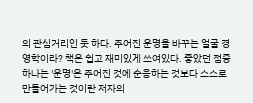의 관심거리인 듯 하다. 주어진 운명을 바꾸는 얼굴 경영학이라? 책은 쉽고 재미있게 쓰여있다. 좋았던 점중 하나는 '운명'은 주어진 것에 순응하는 것보다 스스로 만들어가는 것이란 저자의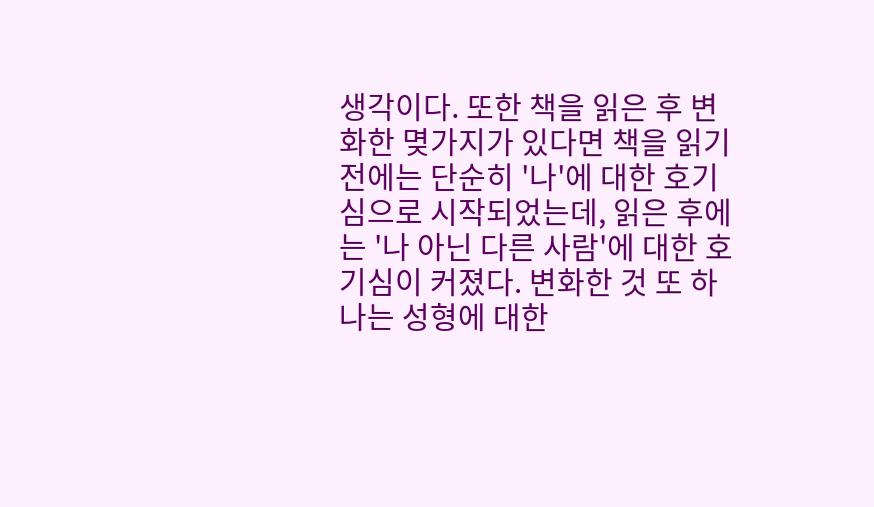생각이다. 또한 책을 읽은 후 변화한 몆가지가 있다면 책을 읽기 전에는 단순히 '나'에 대한 호기심으로 시작되었는데, 읽은 후에는 '나 아닌 다른 사람'에 대한 호기심이 커졌다. 변화한 것 또 하나는 성형에 대한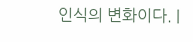인식의 변화이다. |